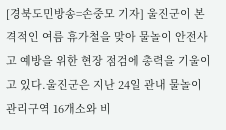[경북도민방송=손중모 기자] 울진군이 본격적인 여름 휴가철을 맞아 물놀이 안전사고 예방을 위한 현장 점검에 총력을 기울이고 있다.울진군은 지난 24일 관내 물놀이 관리구역 16개소와 비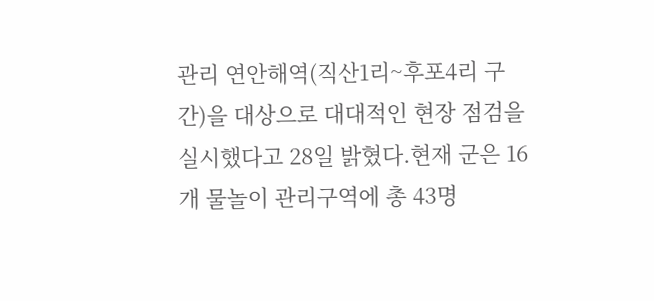관리 연안해역(직산1리~후포4리 구간)을 대상으로 대대적인 현장 점검을 실시했다고 28일 밝혔다.현재 군은 16개 물놀이 관리구역에 총 43명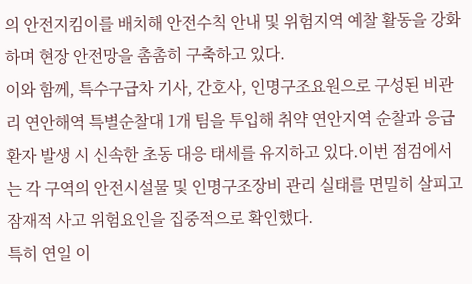의 안전지킴이를 배치해 안전수칙 안내 및 위험지역 예찰 활동을 강화하며 현장 안전망을 촘촘히 구축하고 있다.
이와 함께, 특수구급차 기사, 간호사, 인명구조요원으로 구성된 비관리 연안해역 특별순찰대 1개 팀을 투입해 취약 연안지역 순찰과 응급환자 발생 시 신속한 초동 대응 태세를 유지하고 있다.이번 점검에서는 각 구역의 안전시설물 및 인명구조장비 관리 실태를 면밀히 살피고 잠재적 사고 위험요인을 집중적으로 확인했다.
특히 연일 이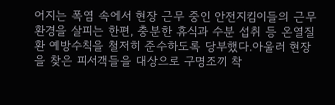어지는 폭염 속에서 현장 근무 중인 안전지킴이들의 근무 환경을 살피는 한편, 충분한 휴식과 수분 섭취 등 온열질환 예방수칙을 철저히 준수하도록 당부했다.아울러 현장을 찾은 피서객들을 대상으로 구명조끼 착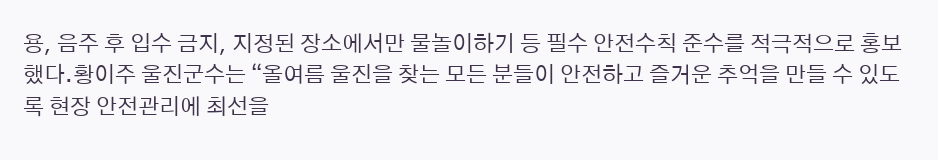용, 음주 후 입수 금지, 지정된 장소에서만 물놀이하기 등 필수 안전수칙 준수를 적극적으로 홍보했다.황이주 울진군수는 “올여름 울진을 찾는 모든 분들이 안전하고 즐거운 추억을 만들 수 있도록 현장 안전관리에 최선을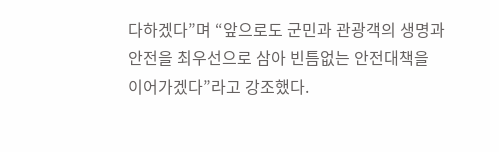다하겠다”며 “앞으로도 군민과 관광객의 생명과 안전을 최우선으로 삼아 빈틈없는 안전대책을 이어가겠다”라고 강조했다.